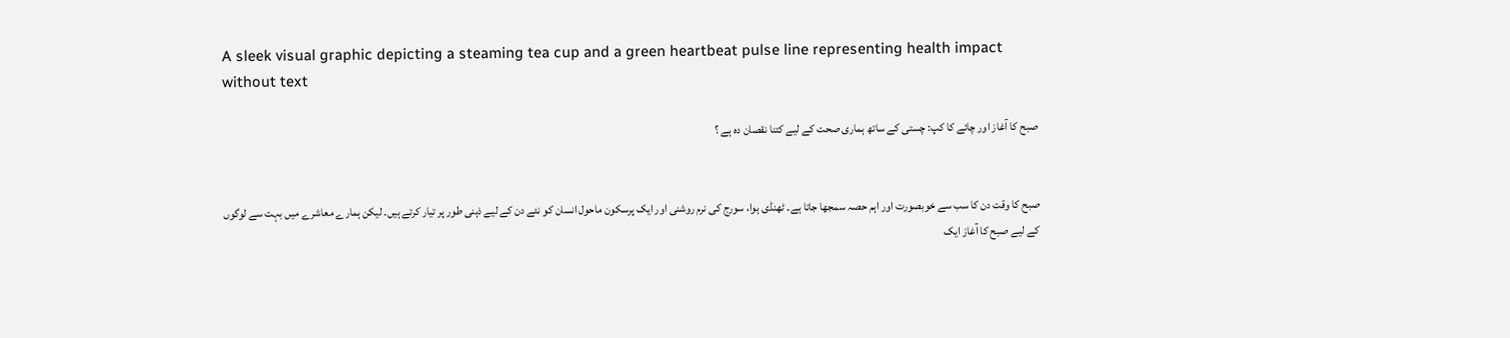A sleek visual graphic depicting a steaming tea cup and a green heartbeat pulse line representing health impact without text

صبح کا آغاز اور چائے کا کپ: چستی کے ساتھ ہماری صحت کے لیے کتنا نقصان دہ ہے ؟


صبح کا وقت دن کا سب سے خوبصورت اور اہم حصہ سمجھا جاتا ہے۔ ٹھنڈی ہوا، سورج کی نرم روشنی اور ایک پرسکون ماحول انسان کو نئے دن کے لیے ذہنی طور پر تیار کرتے ہیں۔ لیکن ہمارے معاشرے میں بہت سے لوگوں کے لیے صبح کا آغاز ایک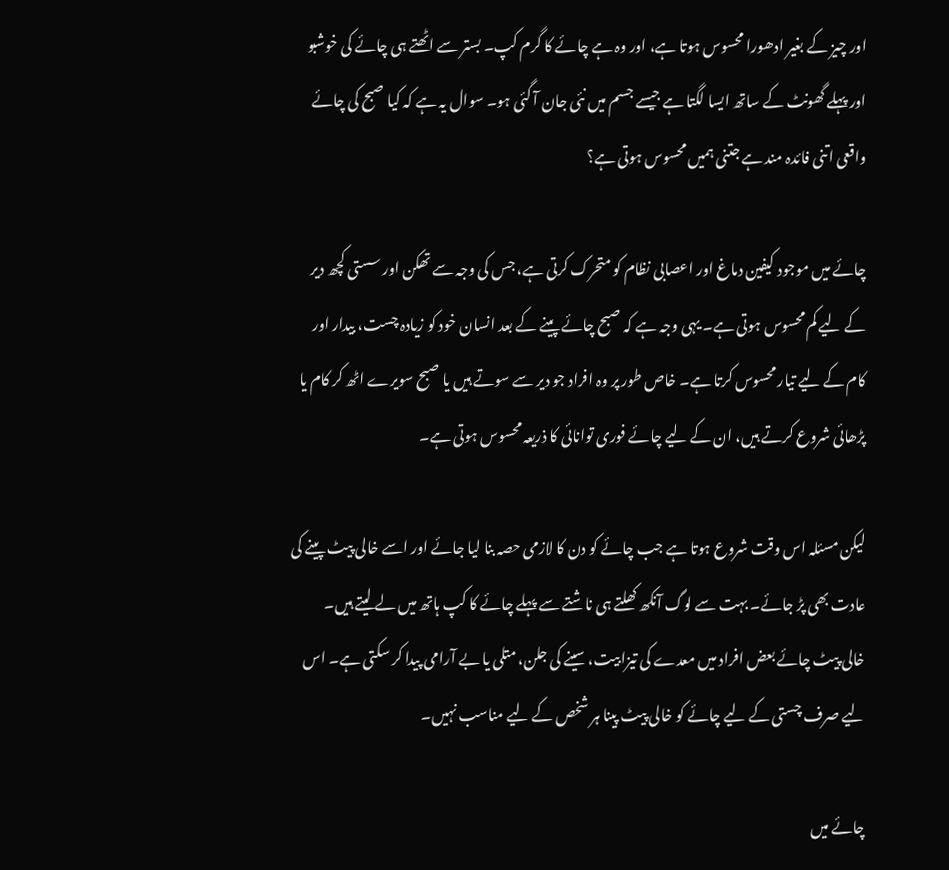اور چیز کے بغیر ادھورا محسوس ہوتا ہے، اور وہ ہے چائے کا گرم کپ۔ بستر سے اٹھتے ہی چائے کی خوشبو اور پہلے گھونٹ کے ساتھ ایسا لگتا ہے جیسے جسم میں نئی جان آ گئی ہو۔ سوال یہ ہے کہ کیا صبح کی چائے واقعی اتنی فائدہ مند ہے جتنی ہمیں محسوس ہوتی ہے؟

چائے میں موجود کیفین دماغ اور اعصابی نظام کو متحرک کرتی ہے، جس کی وجہ سے تھکن اور سستی کچھ دیر کے لیے کم محسوس ہوتی ہے۔ یہی وجہ ہے کہ صبح چائے پینے کے بعد انسان خود کو زیادہ چست، بیدار اور کام کے لیے تیار محسوس کرتا ہے۔ خاص طور پر وہ افراد جو دیر سے سوتے ہیں یا صبح سویرے اٹھ کر کام یا پڑھائی شروع کرتے ہیں، ان کے لیے چائے فوری توانائی کا ذریعہ محسوس ہوتی ہے۔

لیکن مسئلہ اس وقت شروع ہوتا ہے جب چائے کو دن کا لازمی حصہ بنا لیا جائے اور اسے خالی پیٹ پینے کی عادت بھی پڑ جائے۔ بہت سے لوگ آنکھ کھلتے ہی ناشتے سے پہلے چائے کا کپ ہاتھ میں لے لیتے ہیں۔ خالی پیٹ چائے بعض افراد میں معدے کی تیزابیت، سینے کی جلن، متلی یا بے آرامی پیدا کر سکتی ہے۔ اس لیے صرف چستی کے لیے چائے کو خالی پیٹ پینا ہر شخص کے لیے مناسب نہیں۔

چائے میں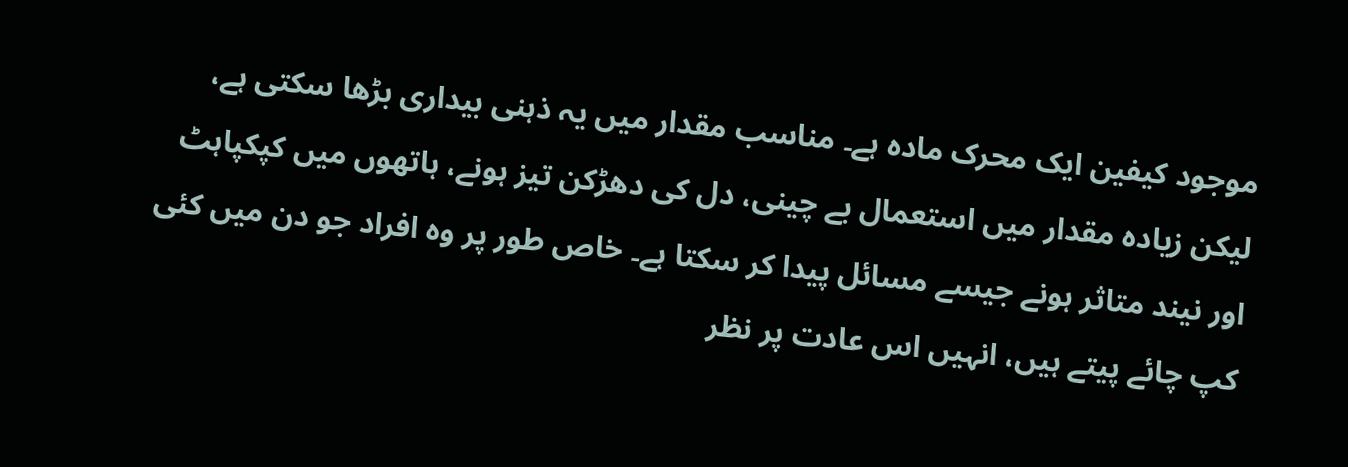موجود کیفین ایک محرک مادہ ہے۔ مناسب مقدار میں یہ ذہنی بیداری بڑھا سکتی ہے، لیکن زیادہ مقدار میں استعمال بے چینی، دل کی دھڑکن تیز ہونے، ہاتھوں میں کپکپاہٹ اور نیند متاثر ہونے جیسے مسائل پیدا کر سکتا ہے۔ خاص طور پر وہ افراد جو دن میں کئی کپ چائے پیتے ہیں، انہیں اس عادت پر نظر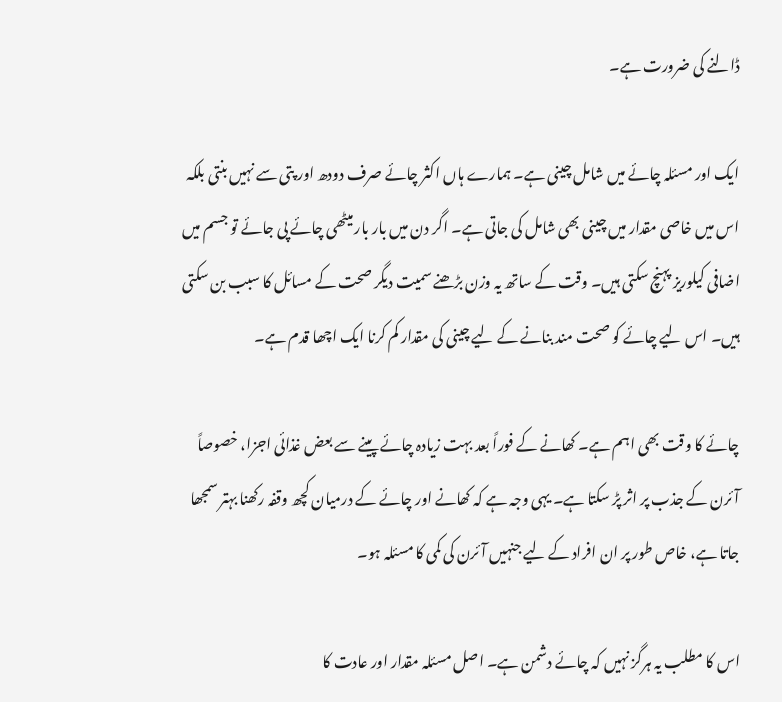ڈالنے کی ضرورت ہے۔

ایک اور مسئلہ چائے میں شامل چینی ہے۔ ہمارے ہاں اکثر چائے صرف دودھ اور پتی سے نہیں بنتی بلکہ اس میں خاصی مقدار میں چینی بھی شامل کی جاتی ہے۔ اگر دن میں بار بار میٹھی چائے پی جائے تو جسم میں اضافی کیلوریز پہنچ سکتی ہیں۔ وقت کے ساتھ یہ وزن بڑھنے سمیت دیگر صحت کے مسائل کا سبب بن سکتی ہیں۔ اس لیے چائے کو صحت مند بنانے کے لیے چینی کی مقدار کم کرنا ایک اچھا قدم ہے۔

چائے کا وقت بھی اہم ہے۔ کھانے کے فوراً بعد بہت زیادہ چائے پینے سے بعض غذائی اجزا، خصوصاً آئرن کے جذب پر اثر پڑ سکتا ہے۔ یہی وجہ ہے کہ کھانے اور چائے کے درمیان کچھ وقفہ رکھنا بہتر سمجھا جاتا ہے، خاص طور پر ان افراد کے لیے جنہیں آئرن کی کمی کا مسئلہ ہو۔

اس کا مطلب یہ ہرگز نہیں کہ چائے دشمن ہے۔ اصل مسئلہ مقدار اور عادت کا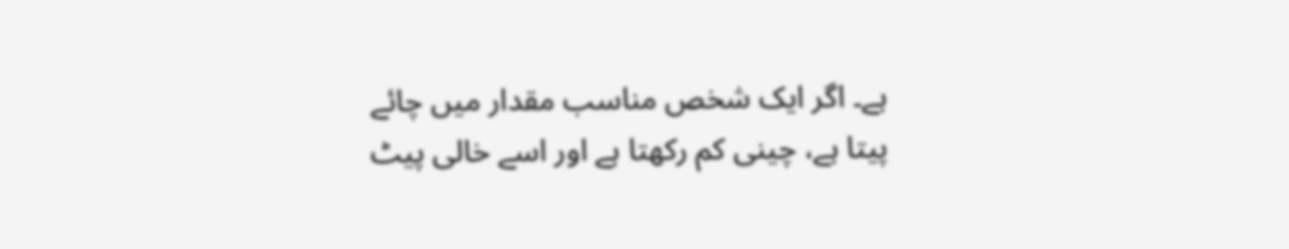ہے۔ اگر ایک شخص مناسب مقدار میں چائے پیتا ہے، چینی کم رکھتا ہے اور اسے خالی پیٹ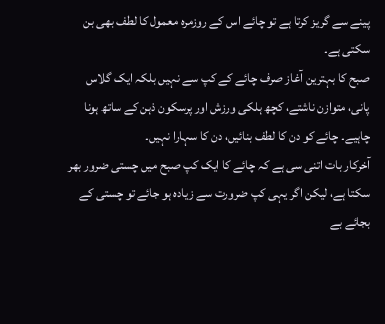پینے سے گریز کرتا ہے تو چائے اس کے روزمرہ معمول کا لطف بھی بن سکتی ہے۔
صبح کا بہترین آغاز صرف چائے کے کپ سے نہیں بلکہ ایک گلاس پانی، متوازن ناشتے، کچھ ہلکی ورزش اور پرسکون ذہن کے ساتھ ہونا چاہیے۔ چائے کو دن کا لطف بنائیں، دن کا سہارا نہیں۔
آخرکار بات اتنی سی ہے کہ چائے کا ایک کپ صبح میں چستی ضرور بھر سکتا ہے، لیکن اگر یہی کپ ضرورت سے زیادہ ہو جائے تو چستی کے بجائے بے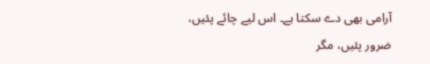آرامی بھی دے سکتا ہے۔ اس لیے چائے پئیں، ضرور پئیں، مگر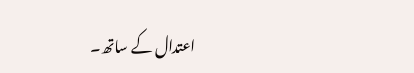اعتدال کے ساتھ۔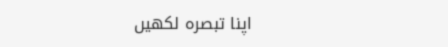اپنا تبصرہ لکھیں